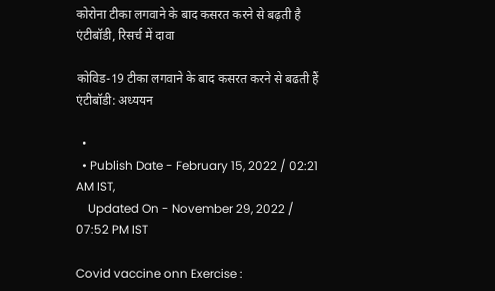कोरोना टीका लगवाने के बाद कसरत करने से बढ़ती है एंटीबॉडी, रिसर्च में दावा

कोविड-19 टीका लगवाने के बाद कसरत करने से बढती हैं एंटीबॉडी: अध्ययन

  •
  • Publish Date - February 15, 2022 / 02:21 AM IST,
    Updated On - November 29, 2022 / 07:52 PM IST

Covid vaccine onn Exercise :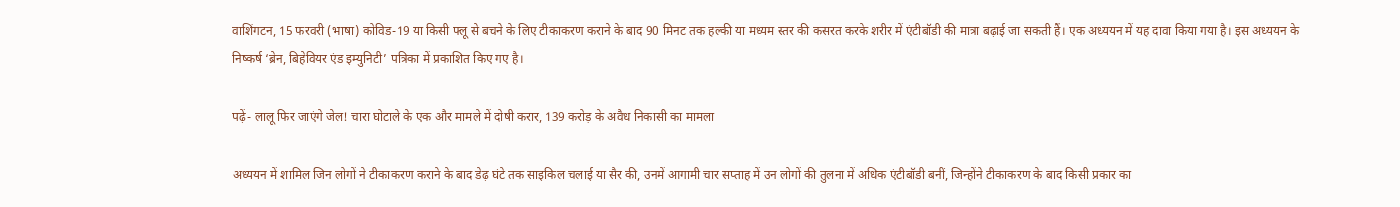वाशिंगटन, 15 फरवरी (भाषा) कोविड-19 या किसी फ्लू से बचने के लिए टीकाकरण कराने के बाद 90 मिनट तक हल्की या मध्यम स्तर की कसरत करके शरीर में एंटीबॉडी की मात्रा बढ़ाई जा सकती हैं। एक अध्ययन में यह दावा किया गया है। इस अध्ययन के निष्कर्ष ‘ब्रेन, बिहेवियर एंड इम्युनिटी’ पत्रिका में प्रकाशित किए गए है।

पढ़ें- लालू फिर जाएंगे जेल! चारा घोटाले के एक और मामले में दोषी करार, 139 करोड़ के अवैध निकासी का मामला

अध्ययन में शामिल जिन लोगों ने टीकाकरण कराने के बाद डेढ़ घंटे तक साइकिल चलाई या सैर की, उनमें आगामी चार सप्ताह में उन लोगों की तुलना में अधिक एंटीबॉडी बनीं, जिन्होंने टीकाकरण के बाद किसी प्रकार का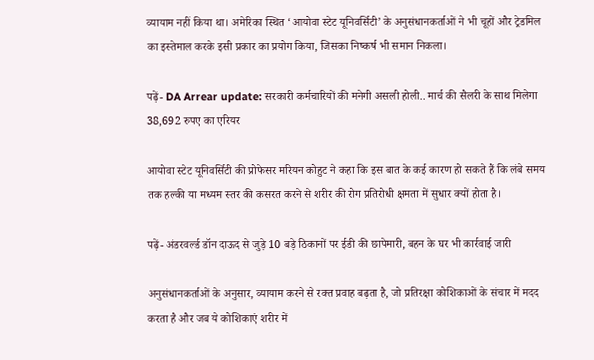व्यायाम नहीं किया था। अमेरिका स्थित ‘आयोवा स्टेट यूनिवर्सिटी’ के अनुसंधानकर्ताओं ने भी चूहों और ट्रेडमिल का इस्तेमाल करके इसी प्रकार का प्रयोग किया, जिसका निष्कर्ष भी समान निकला।

पढ़ें- DA Arrear update: सरकारी कर्मचारियों की मनेगी असली होली.. मार्च की सैलरी के साथ मिलेगा 38,692 रुपए का एरियर

आयोवा स्टेट यूनिवर्सिटी की प्रोफेसर मरियन कोहुट ने कहा कि इस बात के कई कारण हो सकते हैं कि लंबे समय तक हल्की या मध्यम स्तर की कसरत करने से शरीर की रोग प्रतिरोधी क्षमता में सुधार क्यों होता है।

पढ़ें- अंडरवर्ल्ड डॉन दाऊद से जुड़े 10 बड़े ठिकानों पर ईडी की छापेमारी, बहन के घर भी कार्रवाई जारी

अनुसंधानकर्ताओं के अनुसार, व्यायाम करने से रक्त प्रवाह बढ़ता है, जो प्रतिरक्षा कोशिकाओं के संचार में मदद करता है और जब ये कोशिकाएं शरीर में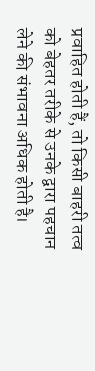प्रवाहित होती हैं, तो किसी बाहरी तत्व को बेहतर तरीके से उनके द्वारा पहचान लेने की संभावना अधिक होती है।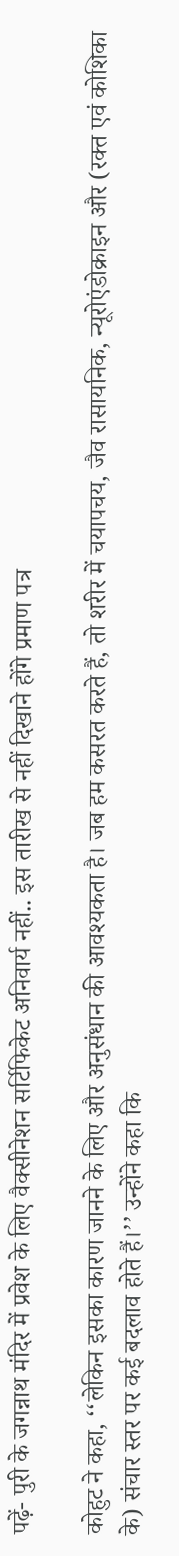पढ़ें- पुरी के जगन्नाथ मंदिर में प्रवेश के लिए वैक्सीनेशन सर्टिफिकेट अनिवार्य नहीं.. इस तारीख से नहीं दिखाने होंगे प्रमाण पत्र

कोहुट ने कहा, ‘‘लेकिन इसका कारण जानने के लिए और अनुसंधान की आवश्यकता है। जब हम कसरत करते हैं, तो शरीर में चयापचय, जैव रासायनिक, न्यूरोएंडोक्राइन और (रक्त एवं कोशिका के) संचार स्तर पर कई बदलाव होते हैं।’’ उन्होंने कहा कि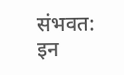संभवत: इन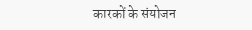कारकों के संयोजन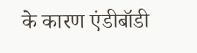के कारण एंडीबॉडी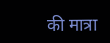की मात्रा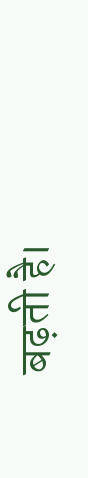बढ़ती है।